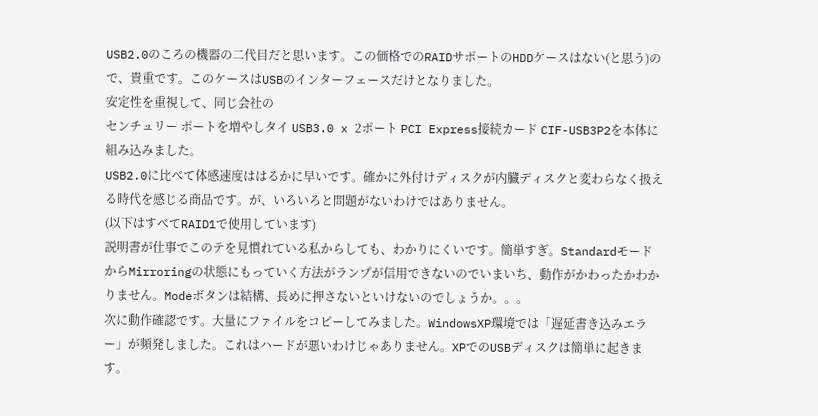USB2.0のころの機器の二代目だと思います。この価格でのRAIDサポートのHDDケースはない(と思う)ので、貴重です。このケースはUSBのインターフェースだけとなりました。
安定性を重視して、同じ会社の
センチュリー ポートを増やしタイ USB3.0 x 2ポート PCI Express接続カード CIF-USB3P2を本体に組み込みました。
USB2.0に比べて体感速度ははるかに早いです。確かに外付けディスクが内臓ディスクと変わらなく扱える時代を感じる商品です。が、いろいろと問題がないわけではありません。
(以下はすべてRAID1で使用しています)
説明書が仕事でこのテを見慣れている私からしても、わかりにくいです。簡単すぎ。StandardモードからMirroringの状態にもっていく方法がランプが信用できないのでいまいち、動作がかわったかわかりません。Modeボタンは結構、長めに押さないといけないのでしょうか。。。
次に動作確認です。大量にファイルをコピーしてみました。WindowsXP環境では「遅延書き込みエラー」が頻発しました。これはハードが悪いわけじゃありません。XPでのUSBディスクは簡単に起きます。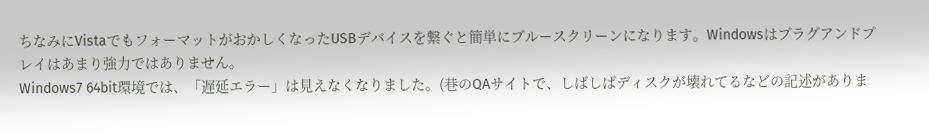ちなみにVistaでもフォーマットがおかしくなったUSBデバイスを繋ぐと簡単にブルースクリーンになります。Windowsはプラグアンドプレイはあまり強力ではありません。
Windows7 64bit環境では、「遅延エラー」は見えなくなりました。(巷のQAサイトで、しばしばディスクが壊れてるなどの記述がありま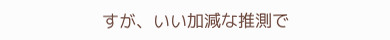すが、いい加減な推測で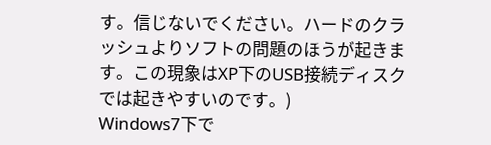す。信じないでください。ハードのクラッシュよりソフトの問題のほうが起きます。この現象はXP下のUSB接続ディスクでは起きやすいのです。)
Windows7下で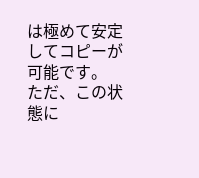は極めて安定してコピーが可能です。
ただ、この状態に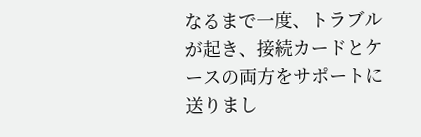なるまで一度、トラブルが起き、接続カードとケースの両方をサポートに送りまし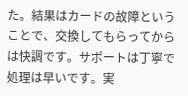た。結果はカードの故障ということで、交換してもらってからは快調です。サポートは丁寧で処理は早いです。実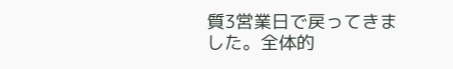質3営業日で戻ってきました。全体的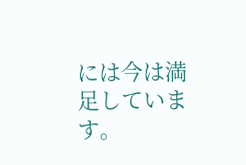には今は満足しています。